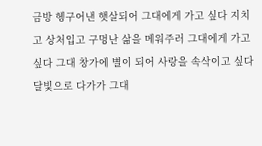금방 헹구어낸 햇살되어 그대에게 가고 싶다 지치고 상처입고 구멍난 삶을 메워주러 그대에게 가고 싶다 그대 창가에 별이 되어 사랑을 속삭이고 싶다 달빛으로 다가가 그대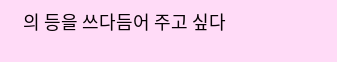의 등을 쓰다듬어 주고 싶다